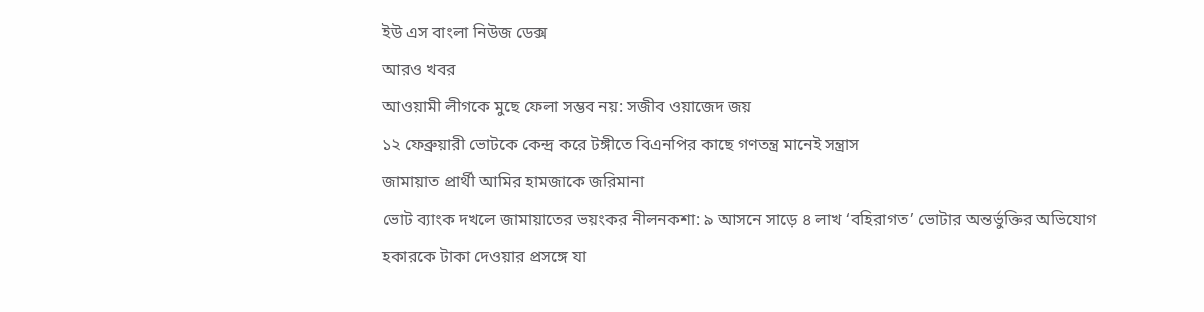ইউ এস বাংলা নিউজ ডেক্স
আরও খবর
আওয়ামী লীগকে মুছে ফেলা সম্ভব নয়: সজীব ওয়াজেদ জয়
১২ ফেব্রুয়ারী ভোটকে কেন্দ্র করে টঙ্গীতে বিএনপির কাছে গণতন্ত্র মানেই সন্ত্রাস
জামায়াত প্রার্থী আমির হামজাকে জরিমানা
ভোট ব্যাংক দখলে জামায়াতের ভয়ংকর নীলনকশা: ৯ আসনে সাড়ে ৪ লাখ ‘বহিরাগত’ ভোটার অন্তর্ভুক্তির অভিযোগ
হকারকে টাকা দেওয়ার প্রসঙ্গে যা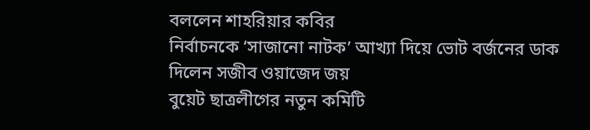বললেন শাহরিয়ার কবির
নির্বাচনকে ‘সাজানো নাটক’ আখ্যা দিয়ে ভোট বর্জনের ডাক দিলেন সজীব ওয়াজেদ জয়
বুয়েট ছাত্রলীগের নতুন কমিটি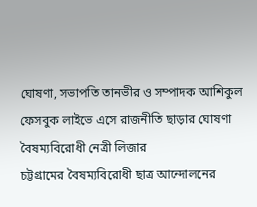ঘোষণা, সভাপতি তানভীর ও সম্পাদক আশিকুল
ফেসবুক লাইভে এসে রাজনীতি ছাড়ার ঘোষণা বৈষম্যবিরোধী নেত্রী লিজার
চট্টগ্রামের বৈষম্যবিরোধী ছাত্র আন্দোলনের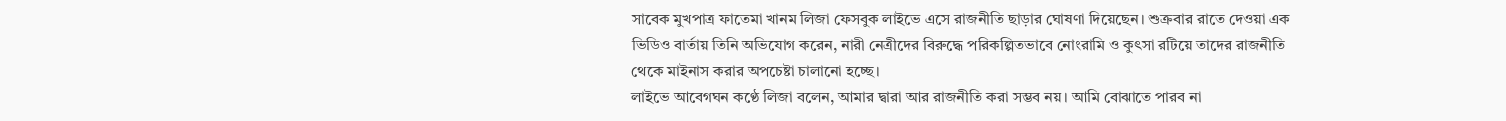সাবেক মুখপাত্র ফাতেমা খানম লিজা ফেসবুক লাইভে এসে রাজনীতি ছাড়ার ঘোষণা দিয়েছেন। শুক্রবার রাতে দেওয়া এক ভিডিও বার্তায় তিনি অভিযোগ করেন, নারী নেত্রীদের বিরুদ্ধে পরিকল্পিতভাবে নোংরামি ও কুৎসা রটিয়ে তাদের রাজনীতি থেকে মাইনাস করার অপচেষ্টা চালানো হচ্ছে।
লাইভে আবেগঘন কণ্ঠে লিজা বলেন, আমার দ্বারা আর রাজনীতি করা সম্ভব নয়। আমি বোঝাতে পারব না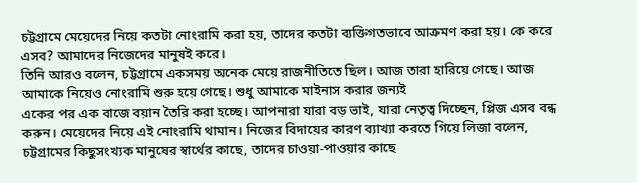চট্টগ্রামে মেয়েদের নিয়ে কতটা নোংরামি করা হয়, তাদের কতটা ব্যক্তিগতভাবে আক্রমণ করা হয়। কে করে এসব? আমাদের নিজেদের মানুষই করে।
তিনি আরও বলেন, চট্টগ্রামে একসময় অনেক মেয়ে রাজনীতিতে ছিল। আজ তারা হারিয়ে গেছে। আজ আমাকে নিয়েও নোংরামি শুরু হয়ে গেছে। শুধু আমাকে মাইনাস করার জন্যই
একের পর এক বাজে বয়ান তৈরি করা হচ্ছে। আপনারা যারা বড় ভাই, যারা নেতৃত্ব দিচ্ছেন, প্লিজ এসব বন্ধ করুন। মেয়েদের নিয়ে এই নোংরামি থামান। নিজের বিদায়ের কারণ ব্যাখ্যা করতে গিয়ে লিজা বলেন, চট্টগ্রামের কিছুসংখ্যক মানুষের স্বার্থের কাছে, তাদের চাওয়া-পাওয়ার কাছে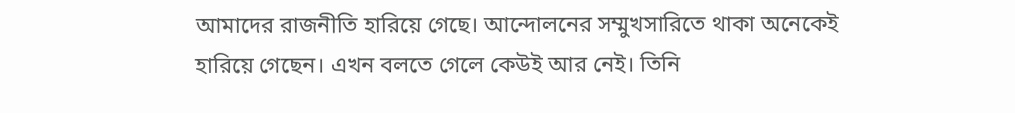আমাদের রাজনীতি হারিয়ে গেছে। আন্দোলনের সম্মুখসারিতে থাকা অনেকেই হারিয়ে গেছেন। এখন বলতে গেলে কেউই আর নেই। তিনি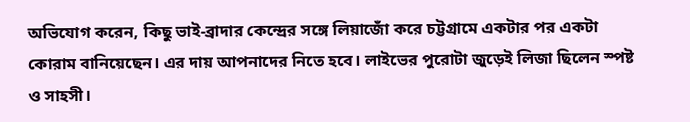অভিযোগ করেন, কিছু ভাই-ব্রাদার কেন্দ্রের সঙ্গে লিয়াজোঁ করে চট্টগ্রামে একটার পর একটা কোরাম বানিয়েছেন। এর দায় আপনাদের নিতে হবে। লাইভের পুরোটা জুড়েই লিজা ছিলেন স্পষ্ট ও সাহসী।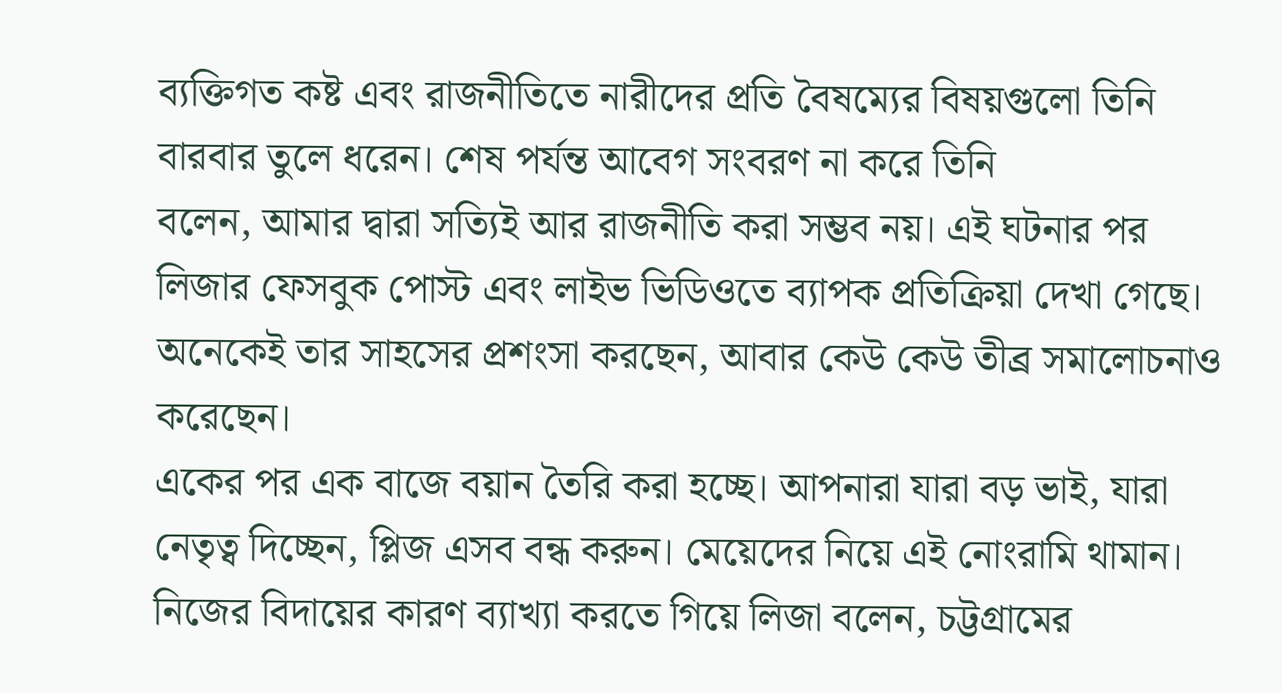ব্যক্তিগত কষ্ট এবং রাজনীতিতে নারীদের প্রতি বৈষম্যের বিষয়গুলো তিনি বারবার তুলে ধরেন। শেষ পর্যন্ত আবেগ সংবরণ না করে তিনি
বলেন, আমার দ্বারা সত্যিই আর রাজনীতি করা সম্ভব নয়। এই ঘটনার পর লিজার ফেসবুক পোস্ট এবং লাইভ ভিডিওতে ব্যাপক প্রতিক্রিয়া দেখা গেছে। অনেকেই তার সাহসের প্রশংসা করছেন, আবার কেউ কেউ তীব্র সমালোচনাও করেছেন।
একের পর এক বাজে বয়ান তৈরি করা হচ্ছে। আপনারা যারা বড় ভাই, যারা নেতৃত্ব দিচ্ছেন, প্লিজ এসব বন্ধ করুন। মেয়েদের নিয়ে এই নোংরামি থামান। নিজের বিদায়ের কারণ ব্যাখ্যা করতে গিয়ে লিজা বলেন, চট্টগ্রামের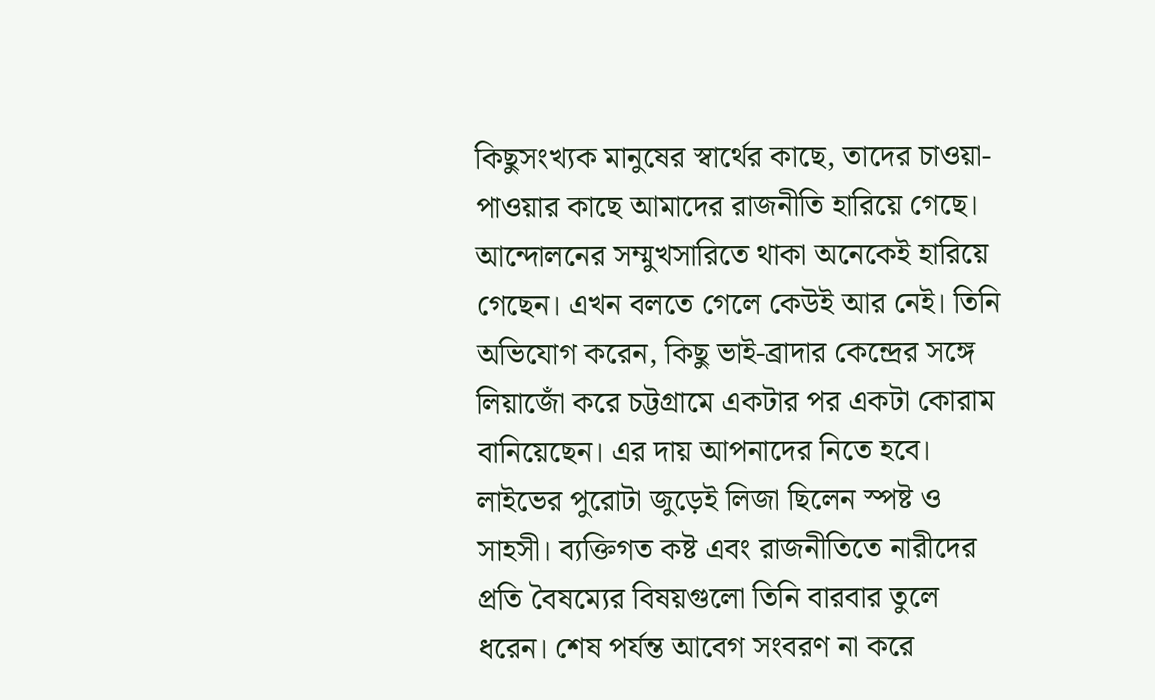কিছুসংখ্যক মানুষের স্বার্থের কাছে, তাদের চাওয়া-পাওয়ার কাছে আমাদের রাজনীতি হারিয়ে গেছে। আন্দোলনের সম্মুখসারিতে থাকা অনেকেই হারিয়ে গেছেন। এখন বলতে গেলে কেউই আর নেই। তিনি অভিযোগ করেন, কিছু ভাই-ব্রাদার কেন্দ্রের সঙ্গে লিয়াজোঁ করে চট্টগ্রামে একটার পর একটা কোরাম বানিয়েছেন। এর দায় আপনাদের নিতে হবে। লাইভের পুরোটা জুড়েই লিজা ছিলেন স্পষ্ট ও সাহসী। ব্যক্তিগত কষ্ট এবং রাজনীতিতে নারীদের প্রতি বৈষম্যের বিষয়গুলো তিনি বারবার তুলে ধরেন। শেষ পর্যন্ত আবেগ সংবরণ না করে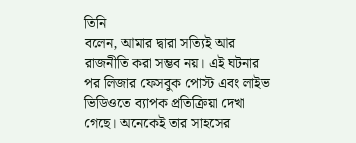তিনি
বলেন, আমার দ্বারা সত্যিই আর রাজনীতি করা সম্ভব নয়। এই ঘটনার পর লিজার ফেসবুক পোস্ট এবং লাইভ ভিডিওতে ব্যাপক প্রতিক্রিয়া দেখা গেছে। অনেকেই তার সাহসের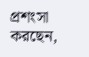প্রশংসা করছেন,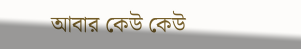আবার কেউ কেউ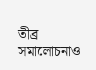তীব্র সমালোচনাও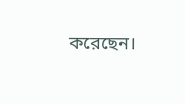করেছেন।